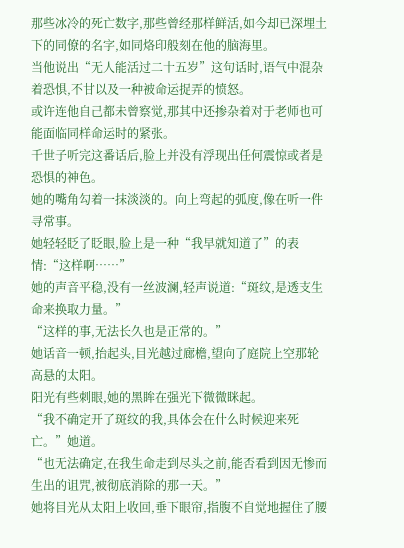那些冰冷的死亡数字,那些曾经那样鲜活,如今却已深埋土下的同僚的名字,如同烙印般刻在他的脑海里。
当他说出“无人能活过二十五岁”这句话时,语气中混杂着恐惧,不甘以及一种被命运捉弄的愤怒。
或许连他自己都未曾察觉,那其中还掺杂着对于老师也可能面临同样命运时的紧张。
千世子听完这番话后,脸上并没有浮现出任何震惊或者是恐惧的神色。
她的嘴角勾着一抹淡淡的。向上弯起的弧度,像在听一件寻常事。
她轻轻眨了眨眼,脸上是一种“我早就知道了”的表情:“这样啊……”
她的声音平稳,没有一丝波澜,轻声说道:“斑纹,是透支生命来换取力量。”
“这样的事,无法长久也是正常的。”
她话音一顿,抬起头,目光越过廊檐,望向了庭院上空那轮高悬的太阳。
阳光有些刺眼,她的黑眸在强光下微微眯起。
“我不确定开了斑纹的我,具体会在什么时候迎来死亡。”她道。
“也无法确定,在我生命走到尽头之前,能否看到因无惨而生出的诅咒,被彻底消除的那一天。”
她将目光从太阳上收回,垂下眼帘,指腹不自觉地握住了腰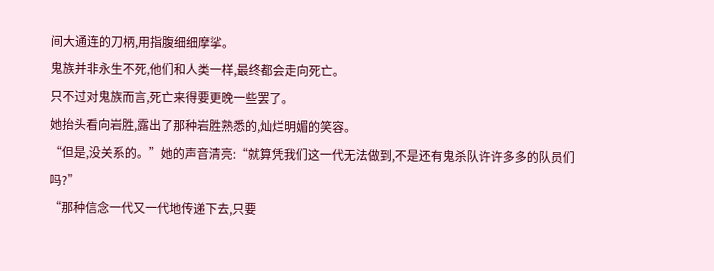间大通连的刀柄,用指腹细细摩挲。
鬼族并非永生不死,他们和人类一样,最终都会走向死亡。
只不过对鬼族而言,死亡来得要更晚一些罢了。
她抬头看向岩胜,露出了那种岩胜熟悉的,灿烂明媚的笑容。
“但是,没关系的。”她的声音清亮:“就算凭我们这一代无法做到,不是还有鬼杀队许许多多的队员们吗?”
“那种信念一代又一代地传递下去,只要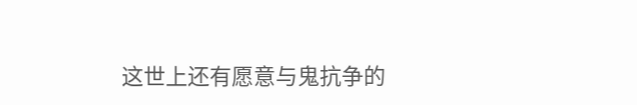这世上还有愿意与鬼抗争的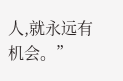人,就永远有机会。”